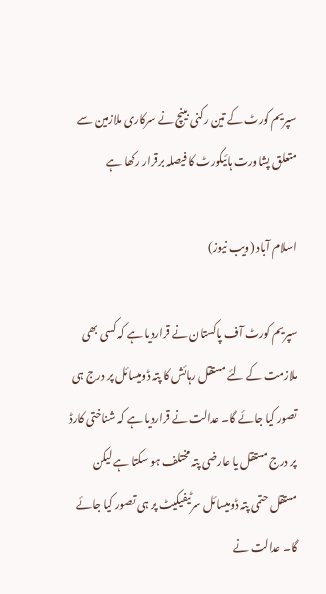سپریم کورٹ کے تین رکنی بینچ نے سرکاری ملازمین سے متعلق پشاورت ہائیکورٹ کا فیصلہ برقرار رکھا ہے

اسلام آباد (ویب نیوز)

سپریم کورٹ آف پاکستان نے قراردیا ہے کہ کسی بھی ملازمت کے لئے مستقل رہائش کا پتہ ڈومیسائل پر درج ہی تصور کیا جائے گا۔ عدالت نے قراردیا ہے کہ شناختی کارڈ پر درج مستقل یا عارضی پتہ مختلف ہو سکتا ہے لیکن مستقل حتمی پتہ ڈومیسائل سرٹیفیکیٹ پر ہی تصور کیا جائے گا۔ عدالت نے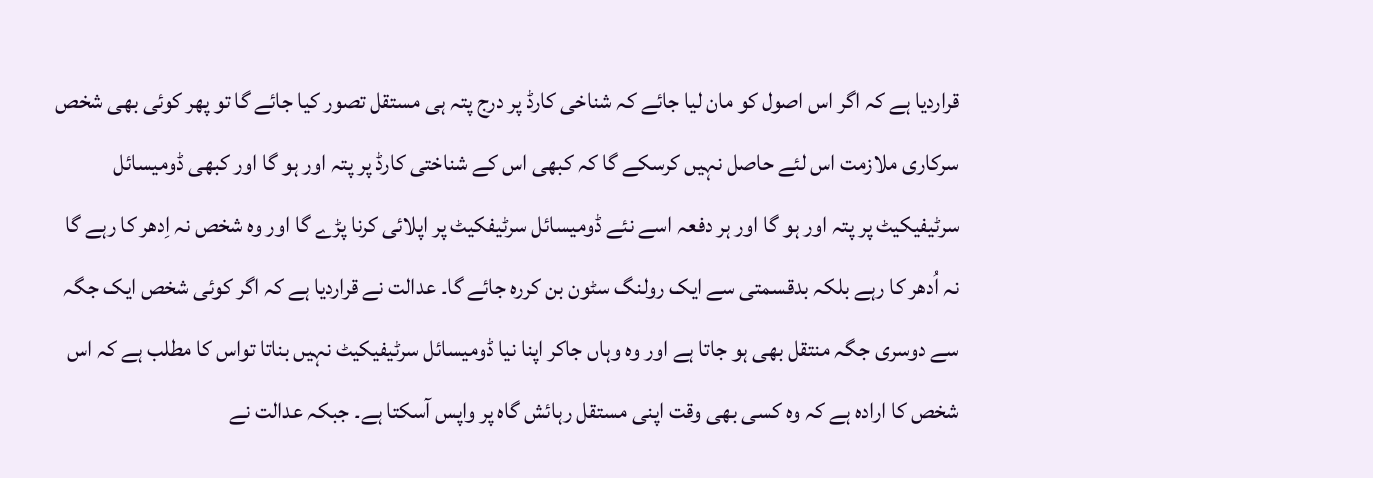قراردیا ہے کہ اگر اس اصول کو مان لیا جائے کہ شناخی کارڈ پر درج پتہ ہی مستقل تصور کیا جائے گا تو پھر کوئی بھی شخص سرکاری ملازمت اس لئے حاصل نہیں کرسکے گا کہ کبھی اس کے شناختی کارڈ پر پتہ اور ہو گا اور کبھی ڈومیسائل سرٹیفیکیٹ پر پتہ اور ہو گا اور ہر دفعہ اسے نئے ڈومیسائل سرٹیفکیٹ پر اپلائی کرنا پڑے گا اور وہ شخص نہ اِدھر کا رہے گا نہ اُدھر کا رہے بلکہ بدقسمتی سے ایک رولنگ سٹون بن کررہ جائے گا۔ عدالت نے قراردیا ہے کہ اگر کوئی شخص ایک جگہ سے دوسری جگہ منتقل بھی ہو جاتا ہے اور وہ وہاں جاکر اپنا نیا ڈومیسائل سرٹیفیکیٹ نہیں بناتا تواس کا مطلب ہے کہ اس شخص کا ارادہ ہے کہ وہ کسی بھی وقت اپنی مستقل رہائش گاہ پر واپس آسکتا ہے۔ جبکہ عدالت نے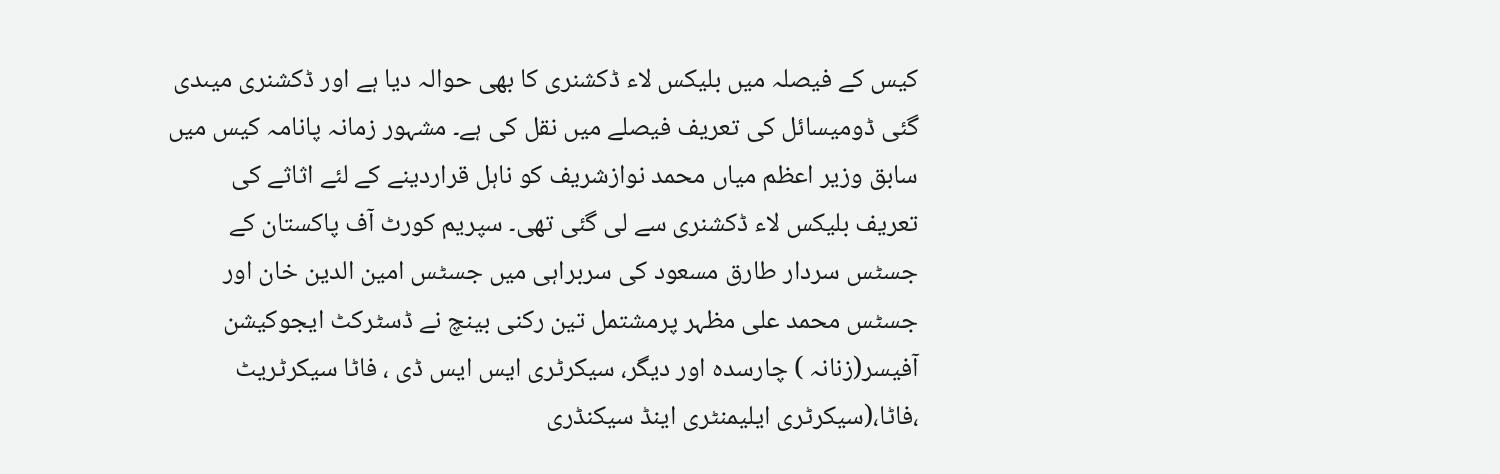کیس کے فیصلہ میں بلیکس لاء ڈکشنری کا بھی حوالہ دیا ہے اور ڈکشنری میںدی گئی ڈومیسائل کی تعریف فیصلے میں نقل کی ہے۔ مشہور زمانہ پانامہ کیس میں سابق وزیر اعظم میاں محمد نوازشریف کو ناہل قراردینے کے لئے اثاثے کی تعریف بلیکس لاء ڈکشنری سے لی گئی تھی۔ سپریم کورٹ آف پاکستان کے جسٹس سردار طارق مسعود کی سربراہی میں جسٹس امین الدین خان اور جسٹس محمد علی مظہر پرمشتمل تین رکنی بینچ نے ڈسٹرکٹ ایجوکیشن آفیسر(زنانہ ) چارسدہ اور دیگر، سیکرٹری ایس ایس ڈی ، فاٹا سیکرٹریٹ ،فاٹا،(سیکرٹری ایلیمنٹری اینڈ سیکنڈری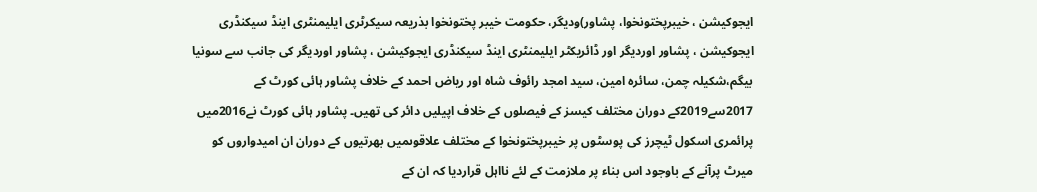ایجوکیشن ، خیبرپختونخوا، پشاور)ودیگر، حکومت خیبر پختونخوا بذریعہ سیکرٹری ایلیمنٹری اینڈ سیکنڈری ایجوکیشن ، پشاور اوردیگر اور ڈائریکٹر ایلیمنٹری اینڈ سیکنڈری ایجوکیشن ، پشاور اوردیگر کی جانب سے سونیا بیگم،شکیلہ چمن، سائرہ امین، سید امجد رائوف شاہ اور ریاض احمد کے خلاف پشاور ہائی کورٹ کے 2017سے2019کے دوران مختلف کیسز کے فیصلوں کے خلاف اپیلیں دائر کی تھیں۔ پشاور ہائی کورٹ نے2016میں پرائمری اسکول ٹیچرز کی پوسٹوں پر خیبرپختونخوا کے مختلف علاقوںمیں بھرتیوں کے دوران ان امیدواروں کو میرٹ پرآنے کے باوجود اس بناء پر ملازمت کے لئے نااہل قراردیا کہ ان کے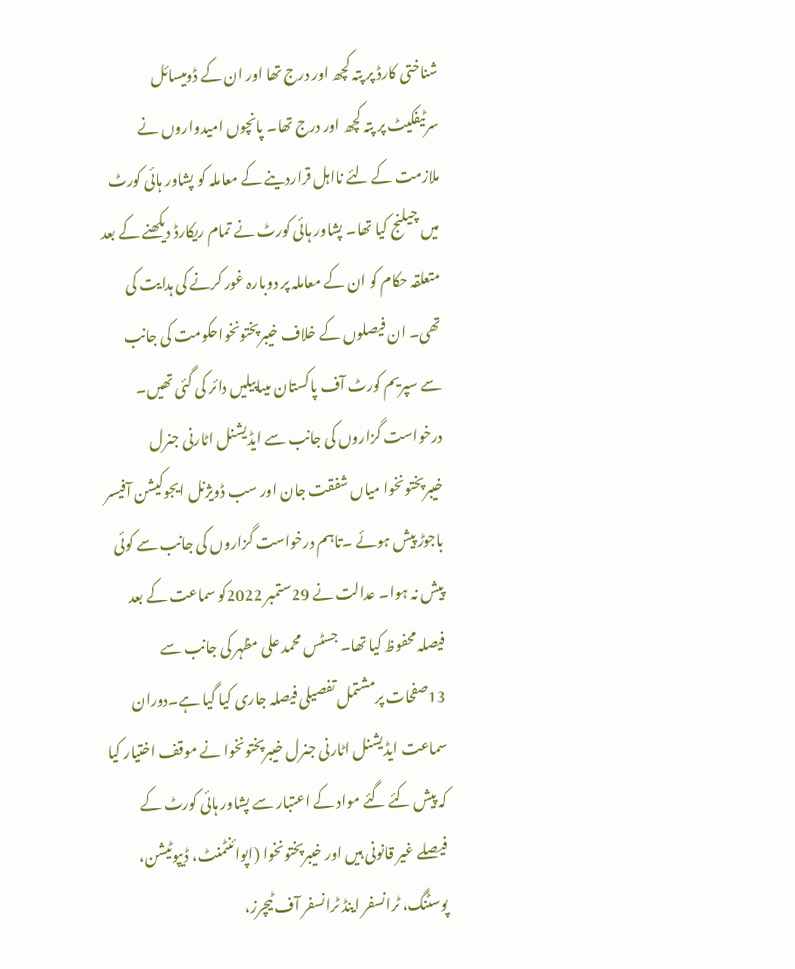شناختی کارڈ پر پتہ کچھ اور درج تھا اور ان کے ڈومیسائل سرٹیفکیٹ پر پتہ کچھ اور درج تھا۔ پانچوں امیدواروں نے ملازمت کے لئے نااہل قراردینے کے معاملہ کو پشاور ہائی کورٹ میں چیلنج کیا تھا۔ پشاور ہائی کورٹ نے تمام ریکارڈ دیکھنے کے بعد متعلقہ حکام کو ان کے معاملہ پر دوبارہ غور کرنے کی ہدایت کی تھی۔ ان فیصلوں کے خلاف خیبرپختونخواحکومت کی جانب سے سپریم کورٹ آف پاکستان میںاپیلیں دائر کی گئی تھیں۔ درخواست گزاروں کی جانب سے ایڈیشنل اٹارنی جنرل خیبرپختونخوا میاں شفقت جان اور سب ڈویژنل ایجوکیشن آفیسر باجوڑ پیش ہوئے ۔تاہم درخواست گزاروں کی جانب سے کوئی پیش نہ ہوا۔ عدالت نے 29ستمبر 2022کو سماعت کے بعد فیصلہ محفوظ کیا تھا۔ جسٹس محمد علی مظہر کی جانب سے 13صفحات پرمشتمل تفصیلی فیصلہ جاری کیا گیا ہے۔دوران سماعت ایڈیشنل اٹارنی جنرل خیبرپختونخوا نے موقف اختیار کیا کہ پیش کئے گئے مواد کے اعتبار سے پشاور ہائی کورٹ کے فیصلے غیر قانونی ہیں اور خیبرپختونخوا (اپوائنٹمنٹ، ڈیپوٹیشن، پوسٹنگ، ٹرانسفر اینڈ ٹرانسفر آف ٹیچرز،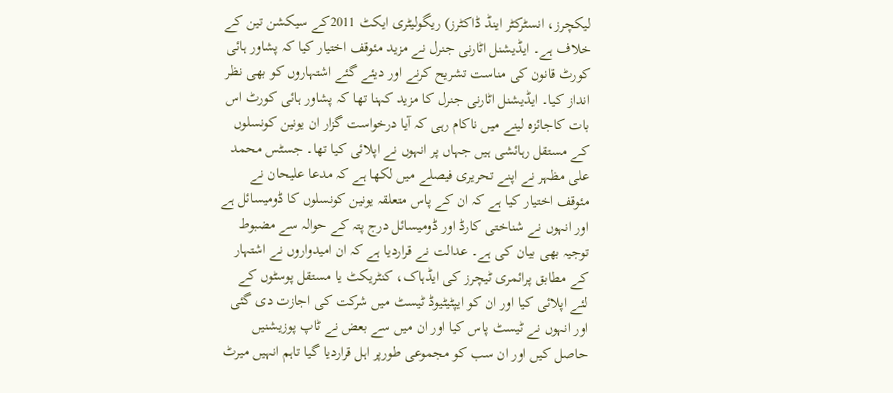لیکچرز، انسٹرکٹر اینڈ ڈاکٹرز) ریگولیٹری ایکٹ 2011کے سیکشن تین کے خلاف ہے۔ ایڈیشنل اٹارنی جنرل نے مزید مئوقف اختیار کیا کہ پشاور ہائی کورٹ قانون کی مناست تشریح کرنے اور دیئے گئے اشتہاروں کو بھی نظر انداز کیا۔ ایڈیشنل اٹارنی جنرل کا مزید کہنا تھا کہ پشاور ہائی کورٹ اس بات کاجائزہ لینے میں ناکام رہی کہ آیا درخواست گزار ان یونین کونسلوں کے مستقل رہائشی ہیں جہاں پر انہوں نے اپلائی کیا تھا۔ جسٹس محمد علی مظہر نے اپنے تحریری فیصلے میں لکھا ہے کہ مدعا علیحان نے مئوقف اختیار کیا ہے کہ ان کے پاس متعلقہ یونین کونسلوں کا ڈومیسائل ہے اور انہوں نے شناختی کارڈ اور ڈومیسائل درج پتہ کے حوالہ سے مضبوط توجیہ بھی بیان کی ہے۔ عدالت نے قراردیا ہے کہ ان امیدواروں نے اشتہار کے مطابق پرائمری ٹیچرز کی ایڈہاک، کنٹریکٹ یا مستقل پوسٹوں کے لئے اپلائی کیا اور ان کو ایپٹیٹیوڈ ٹیسٹ میں شرکت کی اجازت دی گئی اور انہوں نے ٹیسٹ پاس کیا اور ان میں سے بعض نے ٹاپ پوزیشنیں حاصل کیں اور ان سب کو مجموعی طورپر اہل قراردیا گیا تاہم انہیں میرٹ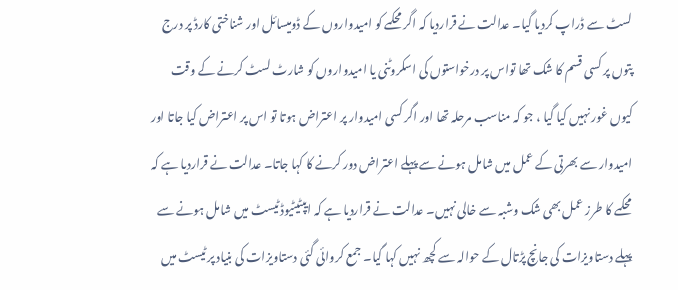لسٹ سے ڈراپ کردیا گیا۔ عدالت نے قراردیا کہ اگر محکمے کو امیدواروں کے ڈومیسائل اور شناختی کارڈ پر درج پتوں پر کسی قسم کا شک تھا تواس پر درخواستوں کی اسکروٹنی یا امیدواروں کو شارٹ لسٹ کرنے کے وقت کیوں غور نہیں کیا گیا ، جو کہ مناسب مرحلہ تھا اور اگر کسی امیدوار پر اعتراض ہوتا تو اس پر اعتراض کیا جاتا اور امیدوار سے بھرتی کے عمل میں شامل ہونے سے پہلے اعتراض دور کرنے کا کہا جاتا۔ عدالت نے قراردیا ہے کہ محکمے کا طرز عمل بھی شک وشبہ سے خالی نہیں۔ عدالت نے قراردیا ہے کہ ایپٹیٹیوڈ ٹیسٹ میں شامل ہونے سے پہلے دستاویزات کی جانچ پڑتال کے حوالہ سے کچھ نہیں کہا گیا۔ جمع کروائی گئی دستاویزات کی بنیاد پر ٹیسٹ میں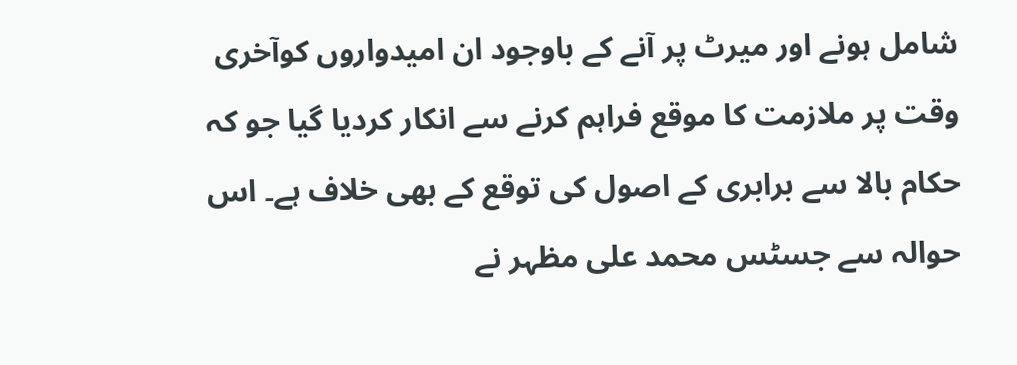شامل ہونے اور میرٹ پر آنے کے باوجود ان امیدواروں کوآخری وقت پر ملازمت کا موقع فراہم کرنے سے انکار کردیا گیا جو کہ حکام بالا سے برابری کے اصول کی توقع کے بھی خلاف ہے۔ اس حوالہ سے جسٹس محمد علی مظہر نے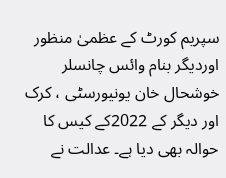سپریم کورٹ کے عظمیٰ منظور اوردیگر بنام وائس چانسلر خوشحال خان یونیورسٹی ، کرک اور دیگر کے 2022کے کیس کا حوالہ بھی دیا ہے۔ عدالت نے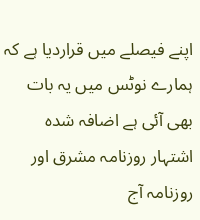اپنے فیصلے میں قراردیا ہے کہ ہمارے نوٹس میں یہ بات بھی آئی ہے اضافہ شدہ اشتہار روزنامہ مشرق اور روزنامہ آج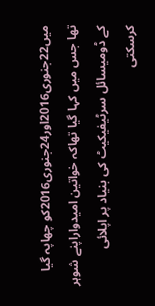میں22جنوری2016اور24جنوری2016کو چھاپہ گیا تھا جس میں کہا گیا تھاکہ خواتین امیدواراپنے شوہر کے ڈومیسائل سرٹیفیکیٹ کی بنیاد پر اپلائی کرسکتی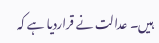ہیں۔ عدالت نے قراردیا ہے کہ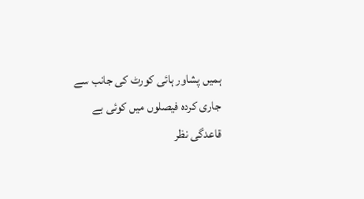ہمیں پشاور ہائی کورٹ کی جانب سے جاری کردہ فیصلوں میں کوئی بے قاعدگی نظر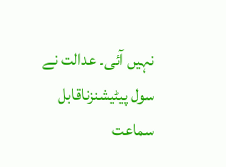نہیں آئی۔ عدالت نے سول پیٹیشنزناقابل سماعت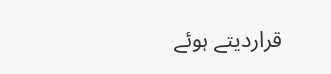قراردیتے ہوئے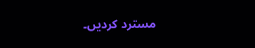مسترد کردیں۔